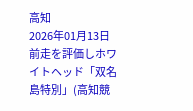高知
2026年01月13日
前走を評価しホワイトヘッド「双名島特別」(高知競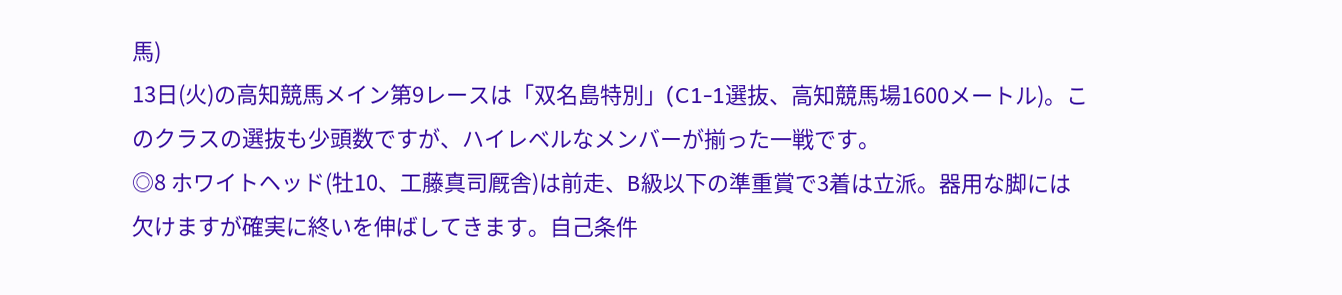馬)
13日(火)の高知競馬メイン第9レースは「双名島特別」(C1-1選抜、高知競馬場1600メートル)。このクラスの選抜も少頭数ですが、ハイレベルなメンバーが揃った一戦です。
◎8 ホワイトヘッド(牡10、工藤真司厩舎)は前走、B級以下の準重賞で3着は立派。器用な脚には欠けますが確実に終いを伸ばしてきます。自己条件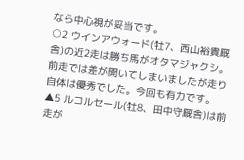なら中心視が妥当です。
○2 ウインアウォード(牡7、西山裕貴厩舎)の近2走は勝ち馬がオタマジャクシ。前走では差が開いてしまいましたが走り自体は優秀でした。今回も有力です。
▲5 ルコルセール(牡8、田中守厩舎)は前走が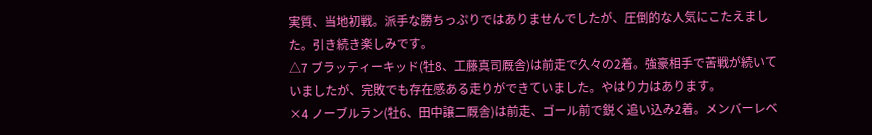実質、当地初戦。派手な勝ちっぷりではありませんでしたが、圧倒的な人気にこたえました。引き続き楽しみです。
△7 ブラッティーキッド(牡8、工藤真司厩舎)は前走で久々の2着。強豪相手で苦戦が続いていましたが、完敗でも存在感ある走りができていました。やはり力はあります。
×4 ノーブルラン(牡6、田中譲二厩舎)は前走、ゴール前で鋭く追い込み2着。メンバーレベ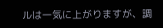ルは一気に上がりますが、調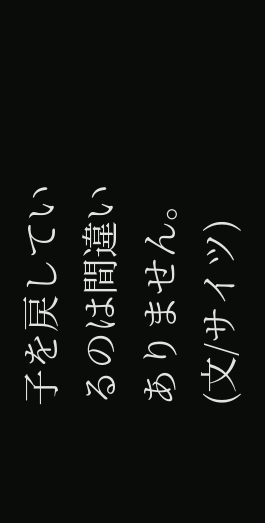子を戻しているのは間違いありません。
(文/サイツ)